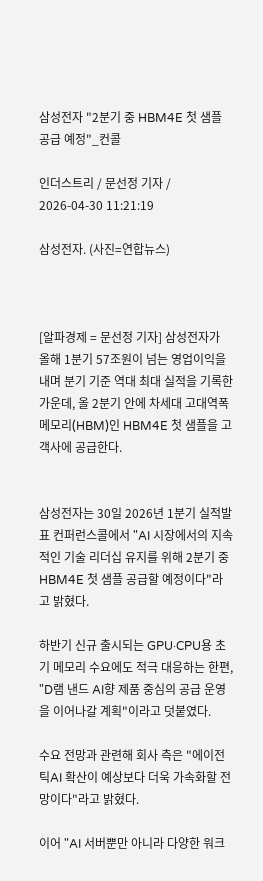삼성전자 "2분기 중 HBM4E 첫 샘플 공급 예정"_컨콜

인더스트리 / 문선정 기자 / 2026-04-30 11:21:19

삼성전자. (사진=연합뉴스)



[알파경제 = 문선정 기자] 삼성전자가 올해 1분기 57조원이 넘는 영업이익을 내며 분기 기준 역대 최대 실적을 기록한 가운데, 올 2분기 안에 차세대 고대역폭메모리(HBM)인 HBM4E 첫 샘플을 고객사에 공급한다.


삼성전자는 30일 2026년 1분기 실적발표 컨퍼런스콜에서 "AI 시장에서의 지속적인 기술 리더십 유지를 위해 2분기 중 HBM4E 첫 샘플 공급할 예정이다"라고 밝혔다.

하반기 신규 출시되는 GPU·CPU용 초기 메모리 수요에도 적극 대응하는 한편, "D램 낸드 AI향 제품 중심의 공급 운영을 이어나갈 계획"이라고 덧붙였다.

수요 전망과 관련해 회사 측은 "에이전틱AI 확산이 예상보다 더욱 가속화할 전망이다"라고 밝혔다.

이어 "AI 서버뿐만 아니라 다양한 워크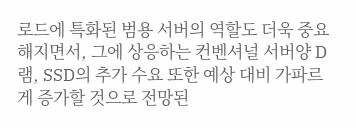로드에 특화된 범용 서버의 역할도 더욱 중요해지면서, 그에 상응하는 컨벤셔널 서버양 D램, SSD의 추가 수요 또한 예상 대비 가파르게 증가할 것으로 전망된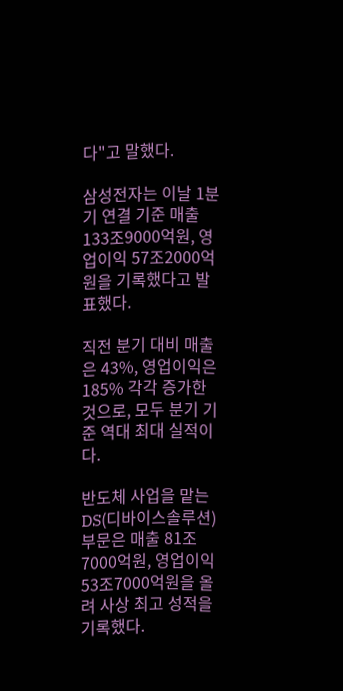다"고 말했다.

삼성전자는 이날 1분기 연결 기준 매출 133조9000억원, 영업이익 57조2000억원을 기록했다고 발표했다.

직전 분기 대비 매출은 43%, 영업이익은 185% 각각 증가한 것으로, 모두 분기 기준 역대 최대 실적이다.

반도체 사업을 맡는 DS(디바이스솔루션) 부문은 매출 81조7000억원, 영업이익 53조7000억원을 올려 사상 최고 성적을 기록했다.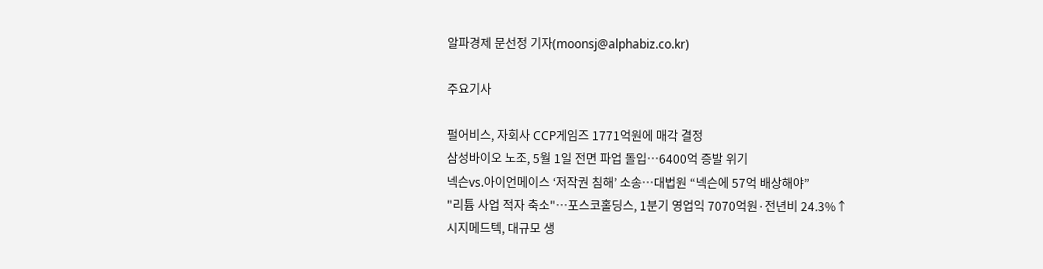알파경제 문선정 기자(moonsj@alphabiz.co.kr)

주요기사

펄어비스, 자회사 CCP게임즈 1771억원에 매각 결정
삼성바이오 노조, 5월 1일 전면 파업 돌입…6400억 증발 위기
넥슨vs.아이언메이스 ‘저작권 침해’ 소송…대법원 “넥슨에 57억 배상해야”
"리튬 사업 적자 축소"…포스코홀딩스, 1분기 영업익 7070억원·전년비 24.3%↑
시지메드텍, 대규모 생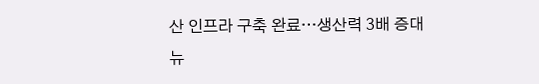산 인프라 구축 완료…생산력 3배 증대
뉴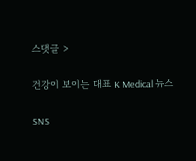스댓글 >

건강이 보이는 대표 K Medical 뉴스

SNS